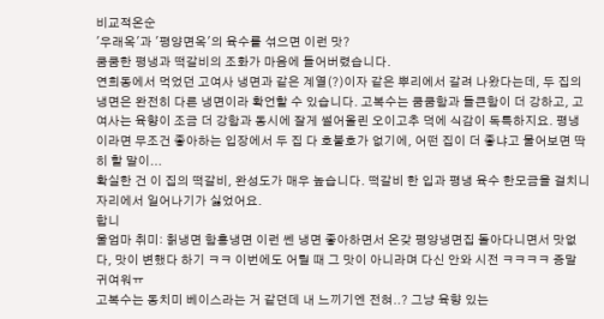비교적온순
'우래옥'과 '평양면옥'의 육수를 섞으면 이런 맛?
쿰쿰한 평냉과 떡갈비의 조화가 마음에 들어버렸습니다.
연희동에서 먹었던 고여사 냉면과 같은 계열(?)이자 같은 뿌리에서 갈려 나왔다는데, 두 집의 냉면은 완전히 다른 냉면이라 확언할 수 있습니다. 고복수는 쿰쿰함과 들큰함이 더 강하고, 고여사는 육향이 조금 더 강함과 동시에 잘게 썰어올린 오이고추 덕에 식감이 독특하지요. 평냉이라면 무조건 좋아하는 입장에서 두 집 다 호불호가 없기에, 어떤 집이 더 좋냐고 물어보면 딱히 할 말이...
확실한 건 이 집의 떡갈비, 완성도가 매우 높습니다. 떡갈비 한 입과 평냉 육수 한모금을 걸치니 자리에서 일어나기가 싫었어요.
합니
울엄마 취미: 칡냉면 함흥냉면 이런 쎈 냉면 좋아하면서 온갖 평양냉면집 돌아다니면서 맛없다, 맛이 변했다 하기 ㅋㅋ 이번에도 어릴 때 그 맛이 아니라며 다신 안와 시전 ㅋㅋㅋㅋ 증말 귀여워ㅠ
고복수는 동치미 베이스라는 거 같던데 내 느끼기엔 전혀..? 그냥 육향 있는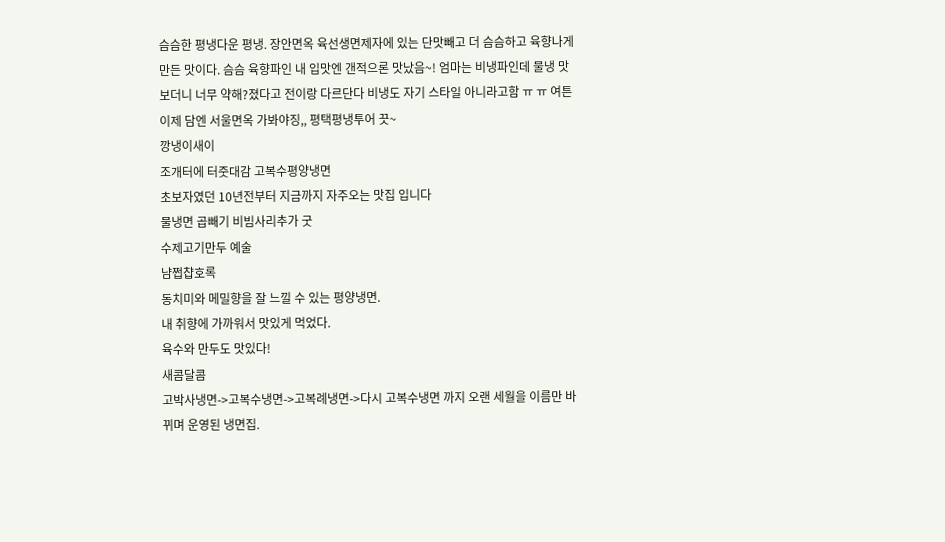슴슴한 평냉다운 평냉. 장안면옥 육선생면제자에 있는 단맛빼고 더 슴슴하고 육향나게 만든 맛이다. 슴슴 육향파인 내 입맛엔 갠적으론 맛났음~! 엄마는 비냉파인데 물냉 맛보더니 너무 약해?졌다고 전이랑 다르단다 비냉도 자기 스타일 아니라고함 ㅠ ㅠ 여튼 이제 담엔 서울면옥 가봐야징,, 평택평냉투어 끗~
깡냉이새이
조개터에 터줏대감 고복수평양냉면
초보자였던 10년전부터 지금까지 자주오는 맛집 입니다
물냉면 곱빼기 비빔사리추가 굿
수제고기만두 예술
냠쩝챱호록
동치미와 메밀향을 잘 느낄 수 있는 평양냉면.
내 취향에 가까워서 맛있게 먹었다.
육수와 만두도 맛있다!
새콤달콤
고박사냉면->고복수냉면->고복례냉면->다시 고복수냉면 까지 오랜 세월을 이름만 바뀌며 운영된 냉면집.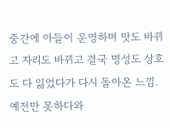중간에 아들이 운영하며 맛도 바뀌고 자리도 바뀌고 결국 명성도 상호도 다 잃었다가 다시 돌아온 느낌.
예전만 못하다와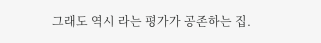그래도 역시 라는 평가가 공존하는 집.